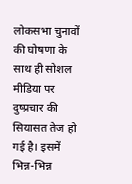लोकसभा चुनावों की घोषणा के साथ ही सोशल मीडिया पर दुष्प्रचार की सियासत तेज हो गई है। इसमें भिन्न-भिन्न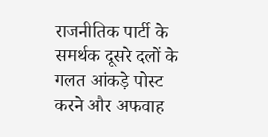राजनीतिक पार्टी के समर्थक दूसरे दलों के गलत आंकड़े पोस्ट करने और अफवाह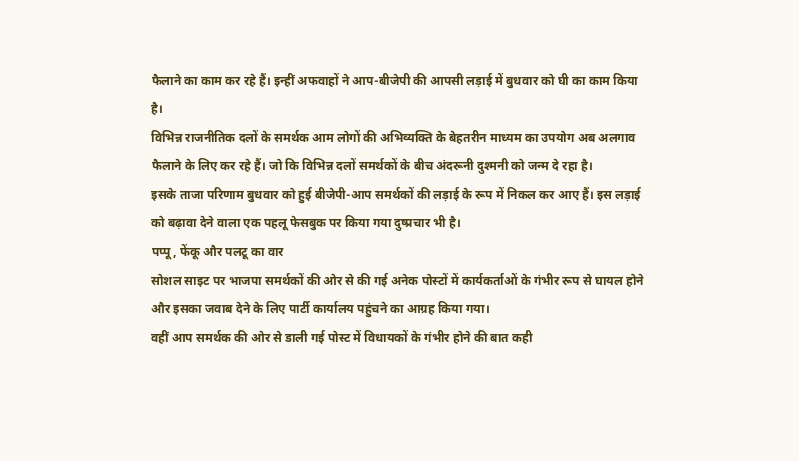फैलाने का काम कर रहे हैं। इन्हीं अफवाहों ने आप-बीजेपी की आपसी लड़ाई में बुधवार को घी का काम किया है।
विभिन्न राजनीतिक दलों के समर्थक आम लोगों की अभिव्यक्ति के बेहतरीन माध्यम का उपयोग अब अलगाव फैलाने के लिए कर रहे हैं। जो कि विभिन्न दलों समर्थकों के बीच अंदरूनी दुश्मनी को जन्म दे रहा है।
इसके ताजा परिणाम बुधवार को हुई बीजेपी-आप समर्थकों की लड़ाई के रूप में निकल कर आए हैं। इस लड़ाई को बढ़ावा देने वाला एक पहलू फेसबुक पर किया गया दुष्प्रचार भी है।
पप्पू, फेंकू और पलटू का वार
सोशल साइट पर भाजपा समर्थकों की ओर से की गई अनेक पोस्टों में कार्यकर्ताओं के गंभीर रूप से घायल होने और इसका जवाब देने के लिए पार्टी कार्यालय पहुंचने का आग्रह किया गया।
वहीं आप समर्थक की ओर से डाली गई पोस्ट में विधायकों के गंभीर होने की बात कही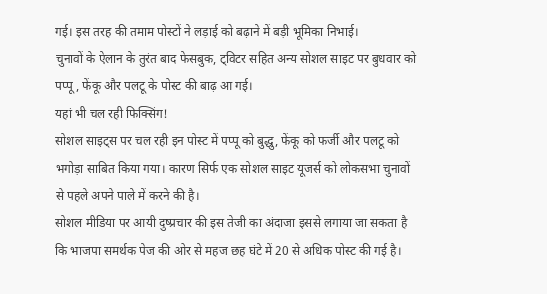गई। इस तरह की तमाम पोस्टों ने लड़ाई को बढ़ाने में बड़ी भूमिका निभाई।
चुनावों के ऐलान के तुरंत बाद फेसबुक, ट्विटर सहित अन्य सोशल साइट पर बुधवार को पप्पू, फेंकू और पलटू के पोस्ट की बाढ़ आ गई।
यहां भी चल रही फिक्सिंग!
सोशल साइट्स पर चल रही इन पोस्ट में पप्पू को बुद्धु, फेंकू को फर्जी और पलटू को भगोड़ा साबित किया गया। कारण सिर्फ एक सोशल साइट यूजर्स को लोकसभा चुनावों से पहले अपने पाले में करने की है।
सोशल मीडिया पर आयी दुष्प्रचार की इस तेजी का अंदाजा इससे लगाया जा सकता है कि भाजपा समर्थक पेज की ओर से महज छह घंटे में 20 से अधिक पोस्ट की गई है।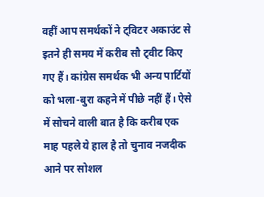वहीं आप समर्थकों ने ट्विटर अकाउंट से इतने ही समय में करीब सौ ट्वीट किए गए हैं। कांग्रेस समर्थक भी अन्य पार्टियों को भला-बुरा कहने में पीछे नहीं हैं। ऐसे में सोचने वाली बात है कि करीब एक माह पहले ये हाल है तो चुनाव नजदीक आने पर सोशल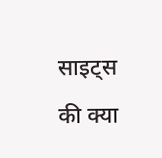साइट्स की क्या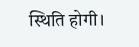स्थिति होगी।